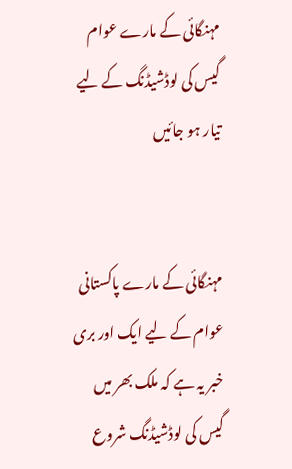مہنگائی کے مارے عوام گیس کی لوڈشیڈنگ کے لیے تیار ہو جائیں


مہنگائی کے مارے پاکستانی عوام کے لیے ایک اور بری خبر یہ ہے کہ ملک بھر میں گیس کی لوڈشیڈنگ شروع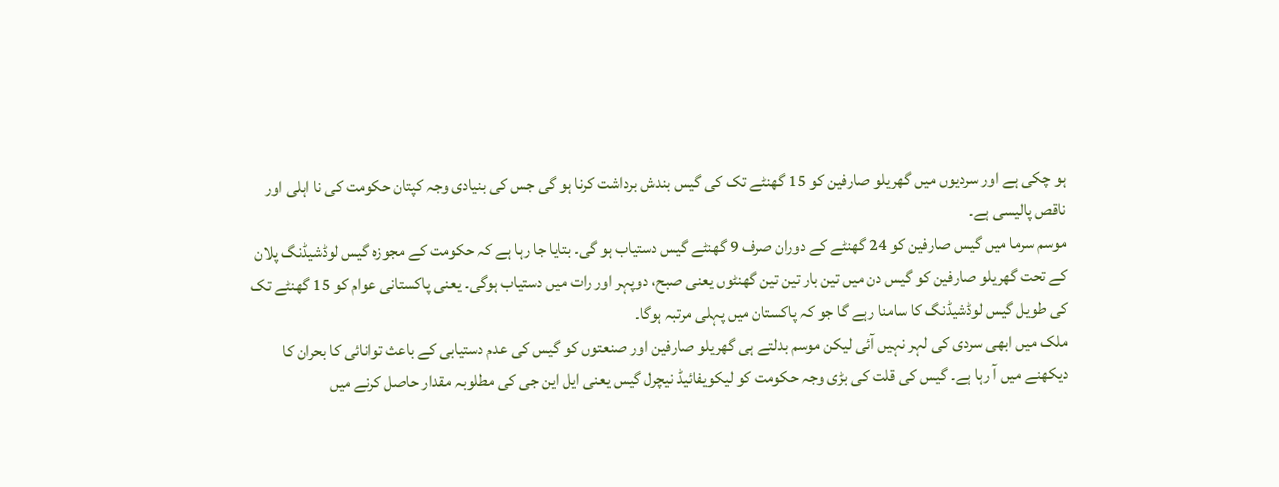ہو چکی ہے اور سردیوں میں گھریلو صارفین کو 15 گھنٹے تک کی گیس بندش برداشت کرنا ہو گی جس کی بنیادی وجہ کپتان حکومت کی نا اہلی اور ناقص پالیسی ہے۔
موسم سرما میں گیس صارفین کو 24 گھنٹے کے دوران صرف 9 گھنٹے گیس دستیاب ہو گی۔ بتایا جا رہا ہے کہ حکومت کے مجوزہ گیس لوڈشیڈنگ پلان کے تحت گھریلو صارفین کو گیس دن میں تین بار تین تین گھنٹوں یعنی صبح، دوپہر اور رات میں دستیاب ہوگی۔ یعنی پاکستانی عوام کو 15 گھنٹے تک کی طویل گیس لوڈشیڈنگ کا سامنا رہے گا جو کہ پاکستان میں پہلی مرتبہ ہوگا۔
ملک میں ابھی سردی کی لہر نہیں آئی لیکن موسم بدلتے ہی گھریلو صارفین اور صنعتوں کو گیس کی عدم دستیابی کے باعث توانائی کا بحران کا دیکھنے میں آ رہا ہے۔ گیس کی قلت کی بڑی وجہ حکومت کو لیکویفائیڈ نیچرل گیس یعنی ایل این جی کی مطلوبہ مقدار حاصل کرنے میں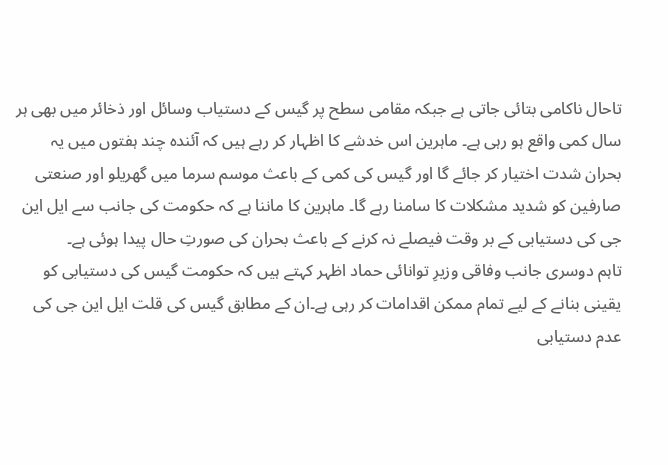تاحال ناکامی بتائی جاتی ہے جبکہ مقامی سطح پر گیس کے دستیاب وسائل اور ذخائر میں بھی ہر سال کمی واقع ہو رہی ہے۔ ماہرین اس خدشے کا اظہار کر رہے ہیں کہ آئندہ چند ہفتوں میں یہ بحران شدت اختیار کر جائے گا اور گیس کی کمی کے باعث موسم سرما میں گھریلو اور صنعتی صارفین کو شدید مشکلات کا سامنا رہے گا۔ ماہرین کا ماننا ہے کہ حکومت کی جانب سے ایل این جی کی دستیابی کے بر وقت فیصلے نہ کرنے کے باعث بحران کی صورتِ حال پیدا ہوئی ہے۔
تاہم دوسری جانب وفاقی وزیرِ توانائی حماد اظہر کہتے ہیں کہ حکومت گیس کی دستیابی کو یقینی بنانے کے لیے تمام ممکن اقدامات کر رہی ہے۔ان کے مطابق گیس کی قلت ایل این جی کی عدم دستیابی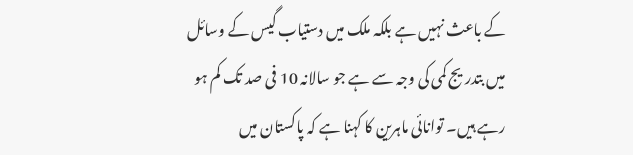کے باعث نہیں ہے بلکہ ملک میں دستیاب گیس کے وسائل میں بتدریج کمی کی وجہ سے ہے جو سالانہ 10 فی صد تک کم ہو رہے ہیں۔ توانائی ماہرین کا کہنا ہے کہ پاکستان میں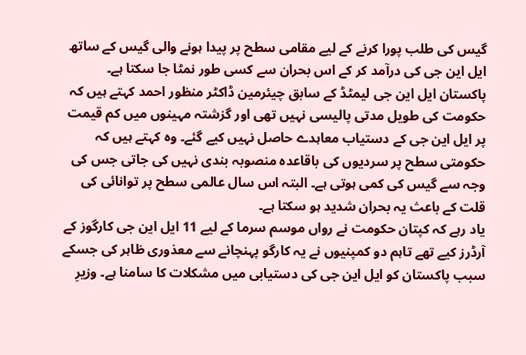گیس کی طلب پورا کرنے کے لیے مقامی سطح پر پیدا ہونے والی گیس کے ساتھ ایل این جی کی درآمد کر کے اس بحران سے کسی طور نمٹا جا سکتا ہے۔
پاکستان ایل این جی لیمٹڈ کے سابق چیئرمین ڈاکٹر منظور احمد کہتے ہیں کہ حکومت کی طویل مدتی پالیسی نہیں تھی اور گزشتہ مہینوں میں کم قیمت پر ایل این جی کے دستیاب معاہدے حاصل نہیں کیے گئے۔ وہ کہتے ہیں کہ حکومتی سطح پر سردیوں کی باقاعدہ منصوبہ بندی نہیں کی جاتی جس کی وجہ سے گیس کی کمی ہوتی ہے۔ البتہ اس سال عالمی سطح پر توانائی کی قلت کے باعث یہ بحران شدید ہو سکتا ہے۔
یاد رہے کہ کپتان حکومت نے رواں موسم سرما کے لیے 11 ایل این جی کارگوز کے آرڈرز کیے تھے تاہم دو کمپنیوں نے یہ کارگو پہنچانے سے معذوری ظاہر کی جسکے سبب پاکستان کو ایل این جی کی دستیابی میں مشکلات کا سامنا ہے۔ وزیرِ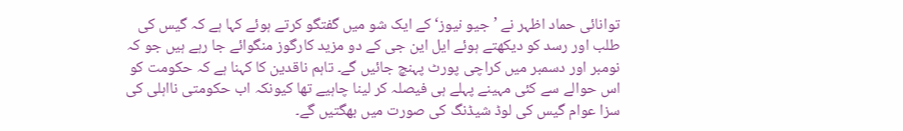توانائی حماد اظہر نے ’جیو نیوز‘ کے ایک شو میں گفتگو کرتے ہوئے کہا ہے کہ گیس کی طلب اور رسد کو دیکھتے ہوئے ایل این جی کے دو مزید کارگوز منگوائے جا رہے ہیں جو کہ نومبر اور دسمبر میں کراچی پورٹ پہنچ جائیں گے۔ تاہم ناقدین کا کہنا ہے کہ حکومت کو اس حوالے سے کئی مہینے پہلے ہی فیصلہ کر لینا چاہیے تھا کیونکہ اب حکومتی نااہلی کی سزا عوام گیس کی لوڈ شیڈنگ کی صورت میں بھگتیں گے۔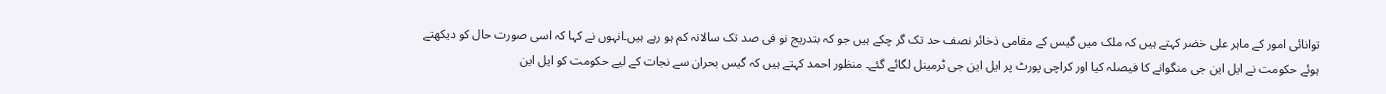توانائی امور کے ماہر علی خضر کہتے ہیں کہ ملک میں گیس کے مقامی ذخائر نصف حد تک گر چکے ہیں جو کہ بتدریج نو فی صد تک سالانہ کم ہو رہے ہیں۔انہوں نے کہا کہ اسی صورت حال کو دیکھتے ہوئے حکومت نے ایل این جی منگوانے کا فیصلہ کیا اور کراچی پورٹ پر ایل این جی ٹرمینل لگائے گئے۔ منظور احمد کہتے ہیں کہ گیس بحران سے نجات کے لیے حکومت کو ایل این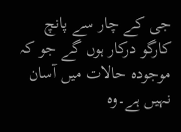جی کے چار سے پانچ کارگو درکار ہوں گے جو کہ موجودہ حالات میں آسان نہیں ہے۔وہ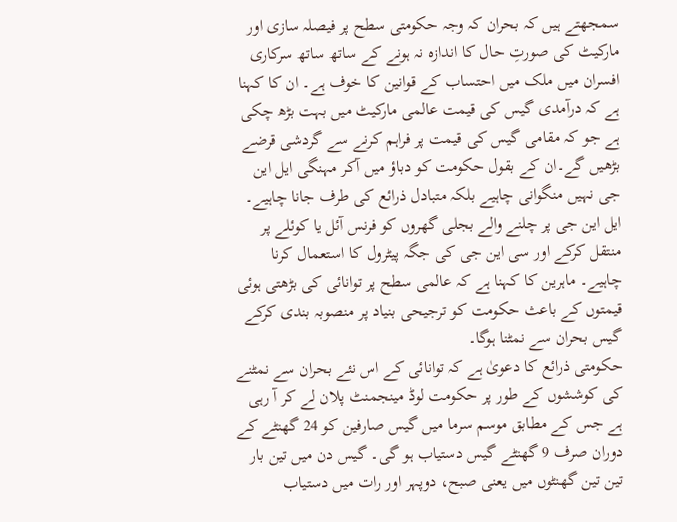سمجھتے ہیں کہ بحران کہ وجہ حکومتی سطح پر فیصلہ سازی اور مارکیٹ کی صورتِ حال کا اندازہ نہ ہونے کے ساتھ ساتھ سرکاری افسران میں ملک میں احتساب کے قوانین کا خوف ہے۔ ان کا کہنا ہے کہ درآمدی گیس کی قیمت عالمی مارکیٹ میں بہت بڑھ چکی ہے جو کہ مقامی گیس کی قیمت پر فراہم کرنے سے گردشی قرضے بڑھیں گے۔ان کے بقول حکومت کو دباؤ میں آکر مہنگی ایل این جی نہیں منگوانی چاہیے بلکہ متبادل ذرائع کی طرف جانا چاہیے۔ ایل این جی پر چلنے والے بجلی گھروں کو فرنس آئل یا کوئلے پر منتقل کرکے اور سی این جی کی جگہ پیٹرول کا استعمال کرنا چاہیے۔ ماہرین کا کہنا ہے کہ عالمی سطح پر توانائی کی بڑھتی ہوئی قیمتوں کے باعث حکومت کو ترجیحی بنیاد پر منصوبہ بندی کرکے گیس بحران سے نمٹنا ہوگا۔
حکومتی ذرائع کا دعویٰ ہے کہ توانائی کے اس نئے بحران سے نمٹنے کی کوششوں کے طور پر حکومت لوڈ مینجمنٹ پلان لے کر آ رہی ہے جس کے مطابق موسم سرما میں گیس صارفین کو 24 گھنٹے کے دوران صرف 9 گھنٹے گیس دستیاب ہو گی۔ گیس دن میں تین بار تین تین گھنٹوں میں یعنی صبح، دوپہر اور رات میں دستیاب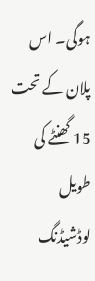ہوگی۔ اس پلان کے تحت 15 گھنٹے کی طویل لوڈشیڈنگ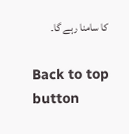کا سامنا رہے گا۔

Back to top button